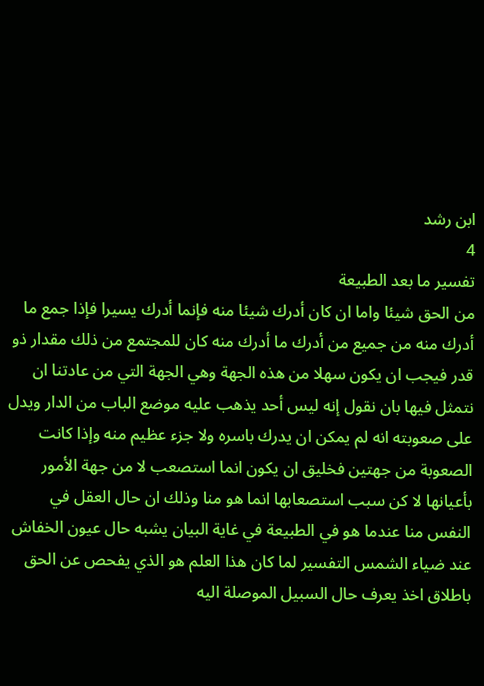ابن رشد
4
تفسير ما بعد الطبيعة
من الحق شيئا واما ان كان أدرك شيئا منه فإنما أدرك يسيرا فإذا جمع ما أدرك منه من جميع من أدرك ما أدرك منه كان للمجتمع من ذلك مقدار ذو قدر فيجب ان يكون سهلا من هذه الجهة وهي الجهة التي من عادتنا ان نتمثل فيها بان نقول إنه ليس أحد يذهب عليه موضع الباب من الدار ويدل على صعوبته انه لم يمكن ان يدرك باسره ولا جزء عظيم منه وإذا كانت الصعوبة من جهتين فخليق ان يكون انما استصعب لا من جهة الأمور بأعيانها لا كن سبب استصعابها انما هو منا وذلك ان حال العقل في النفس منا عندما هو في الطبيعة في غاية البيان يشبه حال عيون الخفاش عند ضياء الشمس التفسير لما كان هذا العلم هو الذي يفحص عن الحق باطلاق اخذ يعرف حال السبيل الموصلة اليه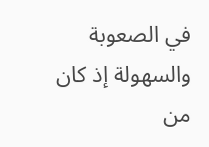في الصعوبة والسهولة إذ كان من